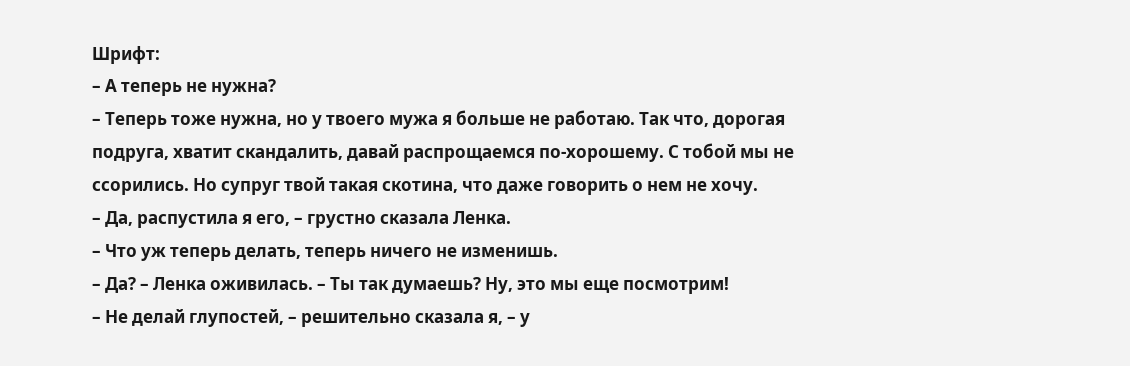Шрифт:
– А теперь не нужна?
– Теперь тоже нужна, но у твоего мужа я больше не работаю. Так что, дорогая подруга, хватит скандалить, давай распрощаемся по-хорошему. С тобой мы не ссорились. Но супруг твой такая скотина, что даже говорить о нем не хочу.
– Да, распустила я его, – грустно сказала Ленка.
– Что уж теперь делать, теперь ничего не изменишь.
– Да? – Ленка оживилась. – Ты так думаешь? Ну, это мы еще посмотрим!
– Не делай глупостей, – решительно сказала я, – у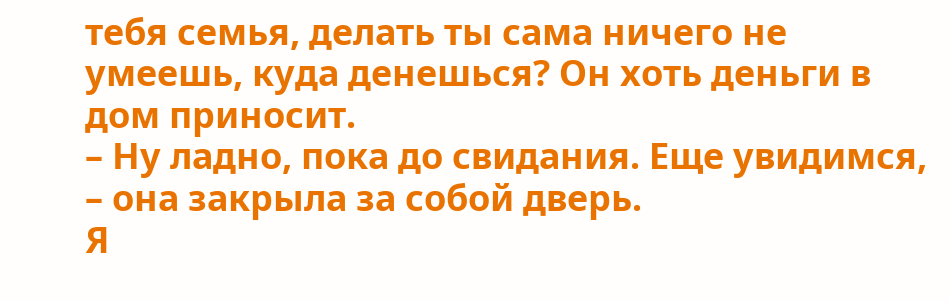тебя семья, делать ты сама ничего не умеешь, куда денешься? Он хоть деньги в дом приносит.
– Ну ладно, пока до свидания. Еще увидимся, – она закрыла за собой дверь.
Я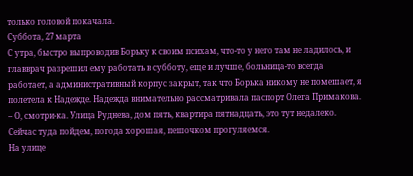только головой покачала.
Суббота, 27 марта
С утра, быстро выпроводив Борьку к своим психам, что-то у него там не ладилось, и главврач разрешил ему работать в субботу, еще и лучше, больница-то всегда работает, а административный корпус закрыт, так что Борька никому не помешает, я полетела к Надежде. Надежда внимательно рассматривала паспорт Олега Примакова.
– О, смотри-ка. Улица Руднева, дом пять, квартира пятнадцать, это тут недалеко. Сейчас туда пойдем, погода хорошая, пешочком прогуляемся.
На улице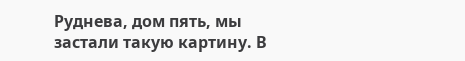Руднева, дом пять, мы застали такую картину. В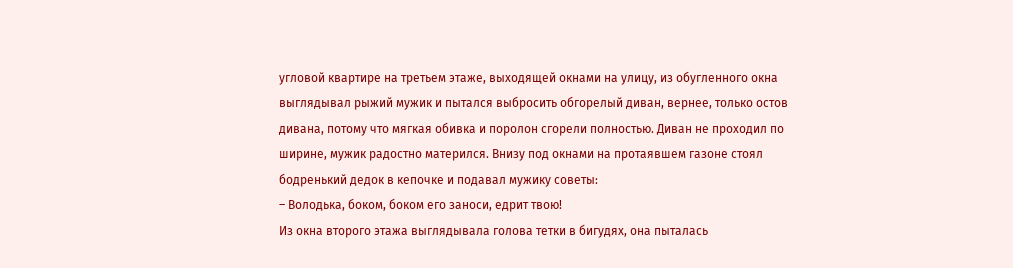угловой квартире на третьем этаже, выходящей окнами на улицу, из обугленного окна выглядывал рыжий мужик и пытался выбросить обгорелый диван, вернее, только остов дивана, потому что мягкая обивка и поролон сгорели полностью. Диван не проходил по ширине, мужик радостно матерился. Внизу под окнами на протаявшем газоне стоял бодренький дедок в кепочке и подавал мужику советы:
– Володька, боком, боком его заноси, едрит твою!
Из окна второго этажа выглядывала голова тетки в бигудях, она пыталась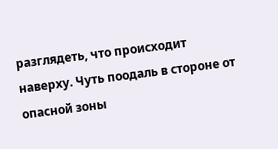разглядеть, что происходит наверху. Чуть поодаль в стороне от опасной зоны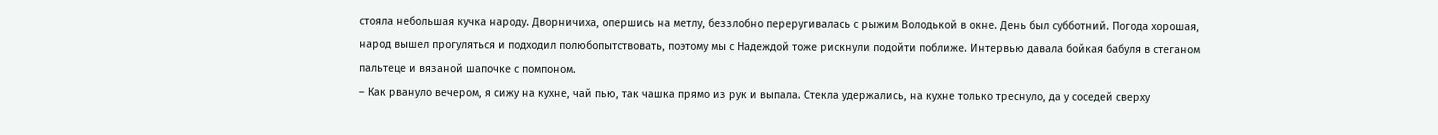стояла небольшая кучка народу. Дворничиха, опершись на метлу, беззлобно переругивалась с рыжим Володькой в окне. День был субботний. Погода хорошая, народ вышел прогуляться и подходил полюбопытствовать, поэтому мы с Надеждой тоже рискнули подойти поближе. Интервью давала бойкая бабуля в стеганом пальтеце и вязаной шапочке с помпоном.
– Как рвануло вечером, я сижу на кухне, чай пью, так чашка прямо из рук и выпала. Стекла удержались, на кухне только треснуло, да у соседей сверху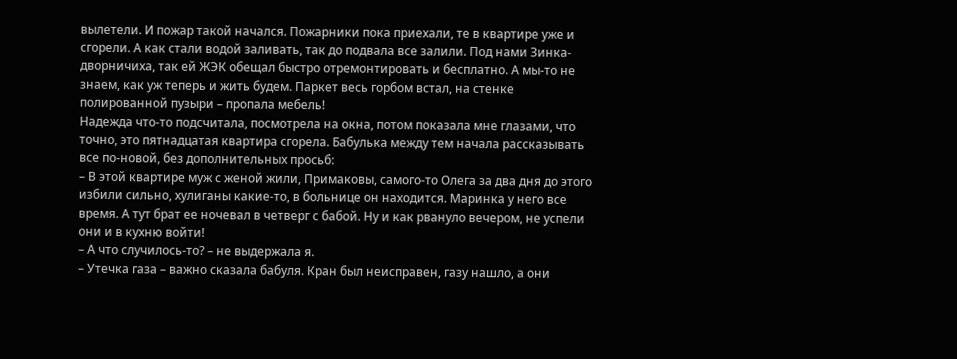вылетели. И пожар такой начался. Пожарники пока приехали, те в квартире уже и сгорели. А как стали водой заливать, так до подвала все залили. Под нами Зинка-дворничиха, так ей ЖЭК обещал быстро отремонтировать и бесплатно. А мы-то не знаем, как уж теперь и жить будем. Паркет весь горбом встал, на стенке полированной пузыри – пропала мебель!
Надежда что-то подсчитала, посмотрела на окна, потом показала мне глазами, что точно, это пятнадцатая квартира сгорела. Бабулька между тем начала рассказывать все по-новой, без дополнительных просьб:
– В этой квартире муж с женой жили, Примаковы, самого-то Олега за два дня до этого избили сильно, хулиганы какие-то, в больнице он находится. Маринка у него все время. А тут брат ее ночевал в четверг с бабой. Ну и как рвануло вечером, не успели они и в кухню войти!
– А что случилось-то? – не выдержала я.
– Утечка газа – важно сказала бабуля. Кран был неисправен, газу нашло, а они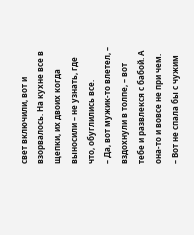свет включили, вот и взорвалось. На кухне все в щепки, их двоих когда выносили – не узнать, где что, обуглились все.
– Да, вот мужик-то влетел, – вздохнули в толпе, – вот тебе и развлекся с бабой. А она-то и вовсе не при чем.
– Вот не спала бы с чужим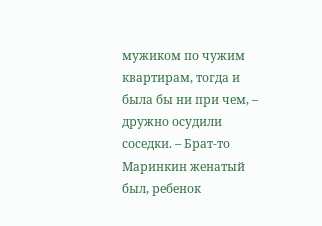мужиком по чужим квартирам, тогда и была бы ни при чем, – дружно осудили соседки. – Брат-то Маринкин женатый был, ребенок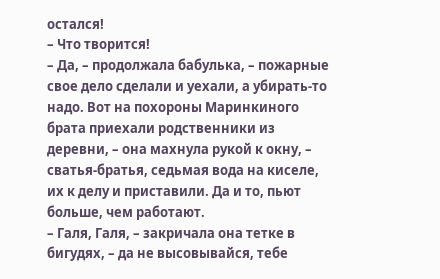остался!
– Что творится!
– Да, – продолжала бабулька, – пожарные свое дело сделали и уехали, а убирать-то надо. Вот на похороны Маринкиного брата приехали родственники из деревни, – она махнула рукой к окну, – сватья-братья, седьмая вода на киселе, их к делу и приставили. Да и то, пьют больше, чем работают.
– Галя, Галя, – закричала она тетке в бигудях, – да не высовывайся, тебе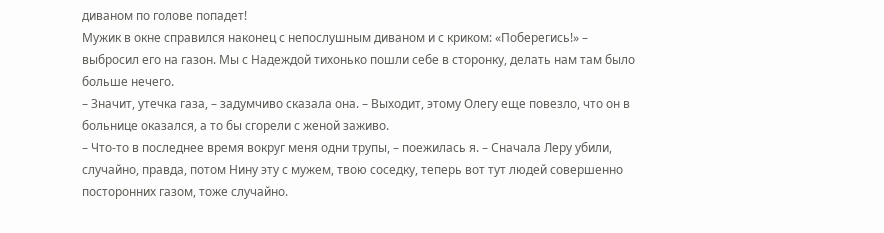диваном по голове попадет!
Мужик в окне справился наконец с непослушным диваном и с криком: «Поберегись!» – выбросил его на газон. Мы с Надеждой тихонько пошли себе в сторонку, делать нам там было больше нечего.
– Значит, утечка газа, – задумчиво сказала она. – Выходит, этому Олегу еще повезло, что он в больнице оказался, а то бы сгорели с женой заживо.
– Что-то в последнее время вокруг меня одни трупы, – поежилась я. – Сначала Леру убили, случайно, правда, потом Нину эту с мужем, твою соседку, теперь вот тут людей совершенно посторонних газом, тоже случайно.